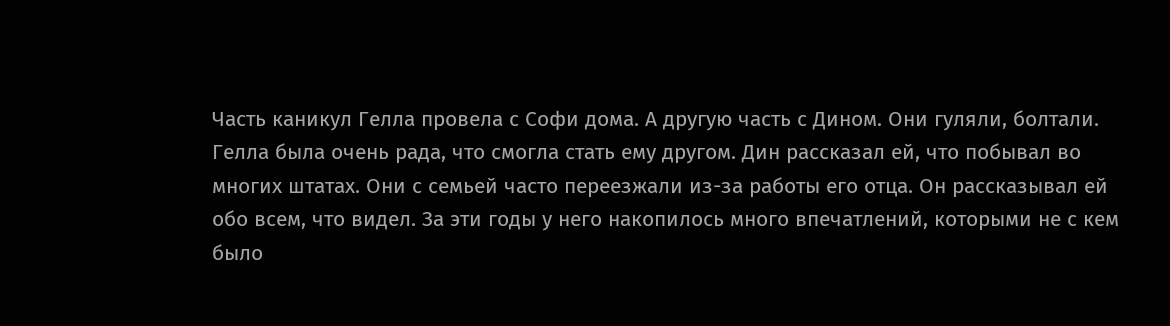Часть каникул Гелла провела с Софи дома. А другую часть с Дином. Они гуляли, болтали. Гелла была очень рада, что смогла стать ему другом. Дин рассказал ей, что побывал во многих штатах. Они с семьей часто переезжали из-за работы его отца. Он рассказывал ей обо всем, что видел. За эти годы у него накопилось много впечатлений, которыми не с кем было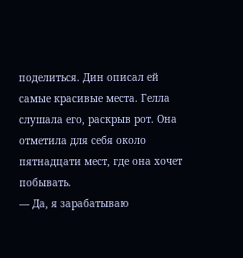поделиться. Дин описал ей самые красивые места. Гелла слушала его, раскрыв рот. Она отметила для себя около пятнадцати мест, где она хочет побывать.
— Да, я зарабатываю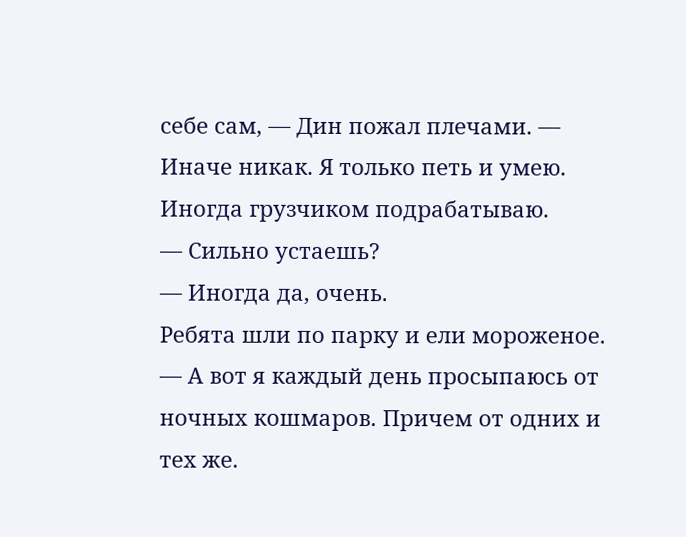себе сам, — Дин пожал плечами. — Иначе никак. Я только петь и умею. Иногда грузчиком подрабатываю.
— Сильно устаешь?
— Иногда да, очень.
Ребята шли по парку и ели мороженое.
— А вот я каждый день просыпаюсь от ночных кошмаров. Причем от одних и тех же.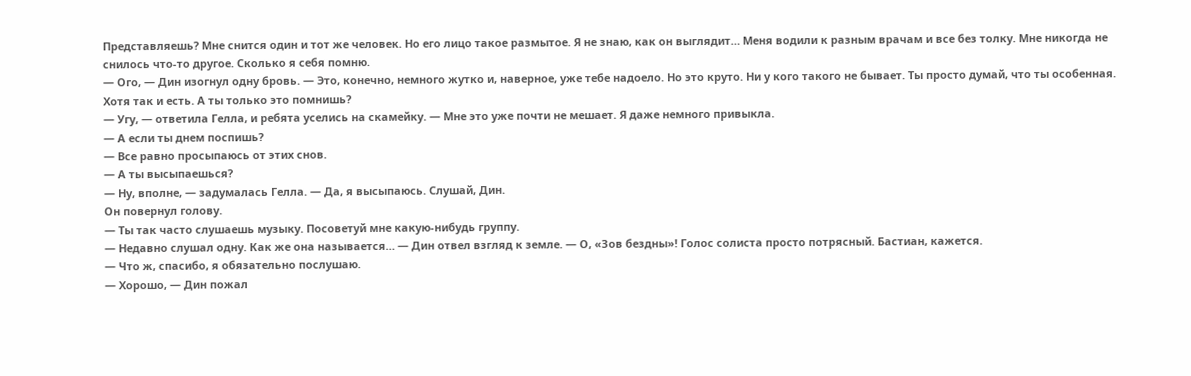Представляешь? Мне снится один и тот же человек. Но его лицо такое размытое. Я не знаю, как он выглядит… Меня водили к разным врачам и все без толку. Мне никогда не снилось что-то другое. Сколько я себя помню.
— Ого, — Дин изогнул одну бровь. — Это, конечно, немного жутко и, наверное, уже тебе надоело. Но это круто. Ни у кого такого не бывает. Ты просто думай, что ты особенная. Хотя так и есть. А ты только это помнишь?
— Угу, — ответила Гелла, и ребята уселись на скамейку. — Мне это уже почти не мешает. Я даже немного привыкла.
— А если ты днем поспишь?
— Все равно просыпаюсь от этих снов.
— А ты высыпаешься?
— Ну, вполне, — задумалась Гелла. — Да, я высыпаюсь. Слушай, Дин.
Он повернул голову.
— Ты так часто слушаешь музыку. Посоветуй мне какую-нибудь группу.
— Недавно слушал одну. Как же она называется… — Дин отвел взгляд к земле. — О, «Зов бездны»! Голос солиста просто потрясный. Бастиан, кажется.
— Что ж, спасибо, я обязательно послушаю.
— Хорошо, — Дин пожал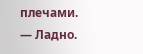плечами. — Ладно.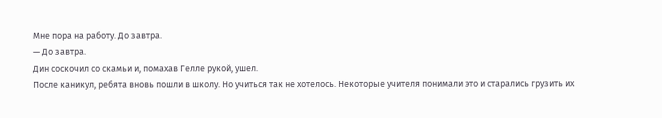Мне пора на работу. До завтра.
— До завтра.
Дин соскочил со скамьи и, помахав Гелле рукой, ушел.
После каникул, ребята вновь пошли в школу. Но учиться так не хотелось. Некоторые учителя понимали это и старались грузить их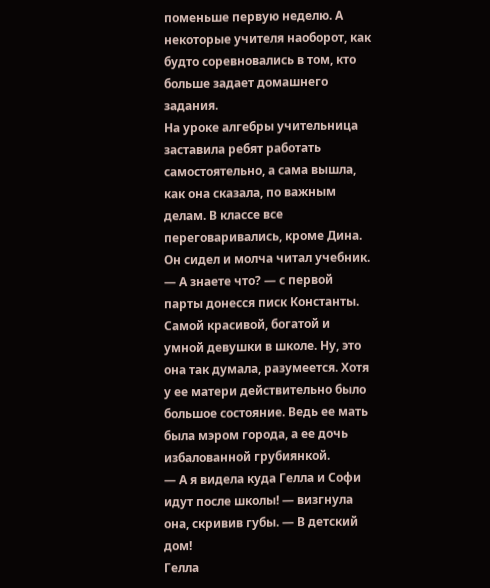поменьше первую неделю. А некоторые учителя наоборот, как будто соревновались в том, кто больше задает домашнего задания.
На уроке алгебры учительница заставила ребят работать самостоятельно, а сама вышла, как она сказала, по важным делам. В классе все переговаривались, кроме Дина. Он сидел и молча читал учебник.
— А знаете что? — с первой парты донесся писк Константы. Самой красивой, богатой и умной девушки в школе. Ну, это она так думала, разумеется. Хотя у ее матери действительно было большое состояние. Ведь ее мать была мэром города, а ее дочь избалованной грубиянкой.
— А я видела куда Гелла и Софи идут после школы! — визгнула она, скривив губы. — В детский дом!
Гелла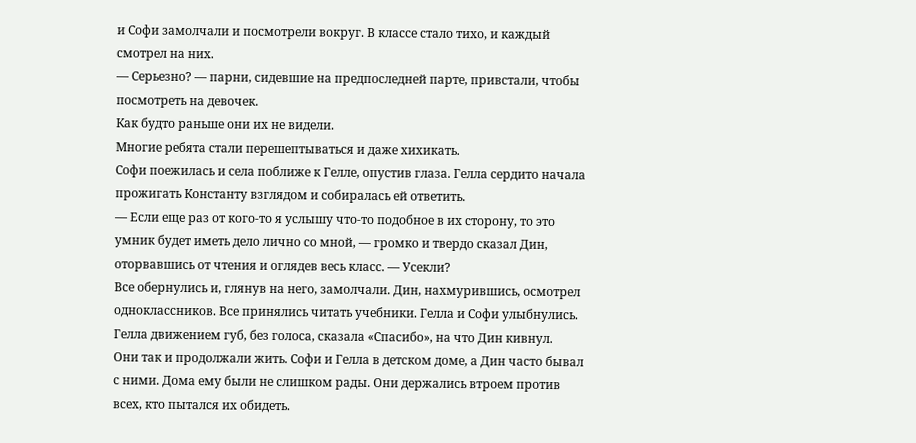и Софи замолчали и посмотрели вокруг. В классе стало тихо, и каждый смотрел на них.
— Серьезно? — парни, сидевшие на предпоследней парте, привстали, чтобы посмотреть на девочек.
Как будто раньше они их не видели.
Многие ребята стали перешептываться и даже хихикать.
Софи поежилась и села поближе к Гелле, опустив глаза. Гелла сердито начала прожигать Константу взглядом и собиралась ей ответить.
— Если еще раз от кого-то я услышу что-то подобное в их сторону, то это умник будет иметь дело лично со мной, — громко и твердо сказал Дин, оторвавшись от чтения и оглядев весь класс. — Усекли?
Все обернулись и, глянув на него, замолчали. Дин, нахмурившись, осмотрел одноклассников. Все принялись читать учебники. Гелла и Софи улыбнулись.
Гелла движением губ, без голоса, сказала «Спасибо», на что Дин кивнул.
Они так и продолжали жить. Софи и Гелла в детском доме, а Дин часто бывал с ними. Дома ему были не слишком рады. Они держались втроем против всех, кто пытался их обидеть.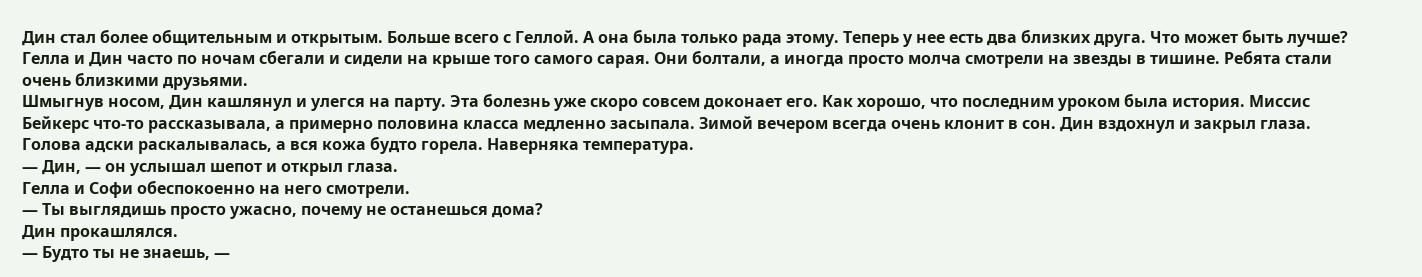Дин стал более общительным и открытым. Больше всего с Геллой. А она была только рада этому. Теперь у нее есть два близких друга. Что может быть лучше?
Гелла и Дин часто по ночам сбегали и сидели на крыше того самого сарая. Они болтали, а иногда просто молча смотрели на звезды в тишине. Ребята стали очень близкими друзьями.
Шмыгнув носом, Дин кашлянул и улегся на парту. Эта болезнь уже скоро совсем доконает его. Как хорошо, что последним уроком была история. Миссис Бейкерс что-то рассказывала, а примерно половина класса медленно засыпала. Зимой вечером всегда очень клонит в сон. Дин вздохнул и закрыл глаза. Голова адски раскалывалась, а вся кожа будто горела. Наверняка температура.
— Дин, — он услышал шепот и открыл глаза.
Гелла и Софи обеспокоенно на него смотрели.
— Ты выглядишь просто ужасно, почему не останешься дома?
Дин прокашлялся.
— Будто ты не знаешь, —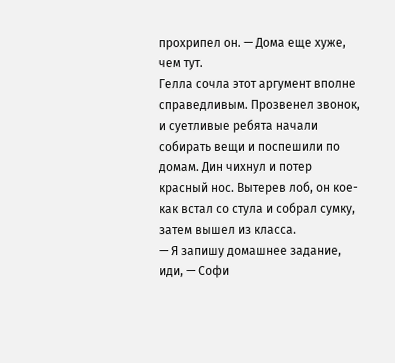прохрипел он. — Дома еще хуже, чем тут.
Гелла сочла этот аргумент вполне справедливым. Прозвенел звонок, и суетливые ребята начали собирать вещи и поспешили по домам. Дин чихнул и потер красный нос. Вытерев лоб, он кое-как встал со стула и собрал сумку, затем вышел из класса.
— Я запишу домашнее задание, иди, — Софи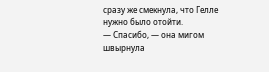сразу же смекнула, что Гелле нужно было отойти.
— Спасибо, — она мигом швырнула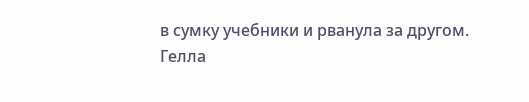в сумку учебники и рванула за другом.
Гелла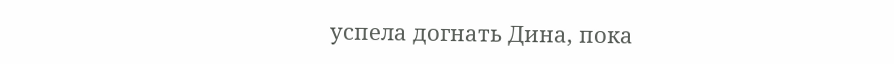успела догнать Дина, пока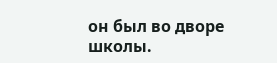он был во дворе школы.